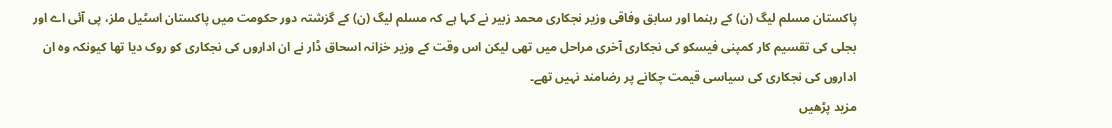پاکستان مسلم لیگ (ن) کے رہنما اور سابق وفاقی وزیر نجکاری محمد زبیر نے کہا ہے کہ مسلم لیگ (ن) کے گزشتہ دور حکومت میں پاکستان اسٹیل ملز، پی آئی اے اور بجلی کی تقسیم کار کمپنی فیسکو کی نجکاری آخری مراحل میں تھی لیکن اس وقت کے وزیر خزانہ اسحاق ڈار نے ان اداروں کی نجکاری کو روک دیا تھا کیونکہ وہ ان اداروں کی نجکاری کی سیاسی قیمت چکانے پر رضامند نہیں تھے۔
مزید پڑھیں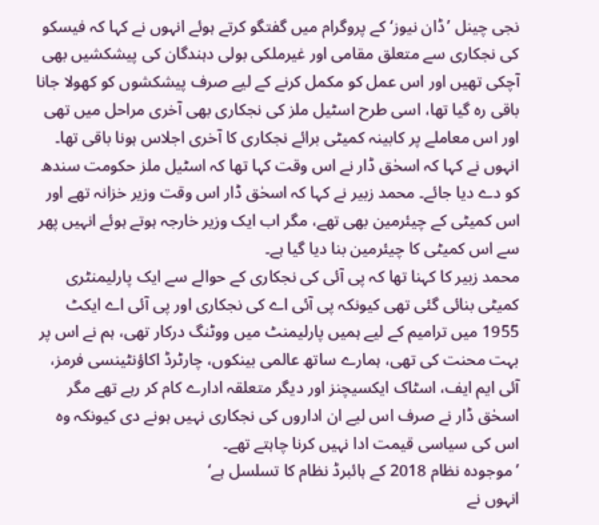نجی چینل ’ڈان نیوز‘ کے پروگرام میں گفتگو کرتے ہوئے انہوں نے کہا کہ فیسکو کی نجکاری سے متعلق مقامی اور غیرملکی بولی دہندگان کی پیشکشیں بھی آچکی تھیں اور اس عمل کو مکمل کرنے کے لیے صرف پیشکشوں کو کھولا جانا باقی رہ گیا تھا، اسی طرح اسٹیل ملز کی نجکاری بھی آخری مراحل میں تھی اور اس معاملے پر کابینہ کمیٹی برائے نجکاری کا آخری اجلاس ہونا باقی تھا۔
انہوں نے کہا کہ اسحٰق ڈار نے اس وقت کہا تھا کہ اسٹیل ملز حکومت سندھ کو دے دیا جائے۔ محمد زبیر نے کہا کہ اسحٰق ڈار اس وقت وزیر خزانہ تھے اور اس کمیٹی کے چیئرمین بھی تھے، مگر اب ایک وزیر خارجہ ہوتے ہوئے انہیں پھر سے اس کمیٹی کا چیئرمین بنا دیا گیا ہے۔
محمد زبیر کا کہنا تھا کہ پی آئی کی نجکاری کے حوالے سے ایک پارلیمنٹری کمیٹی بنائی گئی تھی کیونکہ پی آئی اے کی نجکاری اور پی آئی اے ایکٹ 1955 میں ترامیم کے لیے ہمیں پارلیمنٹ میں ووٹنگ درکار تھی، ہم نے اس پر بہت محنت کی تھی، ہمارے ساتھ عالمی بینکوں، چارٹرڈ اکاؤنٹینسی فرمز، آئی ایم ایف، اسٹاک ایکسیچنز اور دیگر متعلقہ ادارے کام کر رہے تھے مگر اسحٰق ڈار نے صرف اس لیے ان اداروں کی نجکاری نہیں ہونے دی کیونکہ وہ اس کی سیاسی قیمت ادا نہیں کرنا چاہتے تھے۔
’موجودہ نظام 2018 کے ہائبرڈ نظام کا تسلسل ہے‘
انہوں نے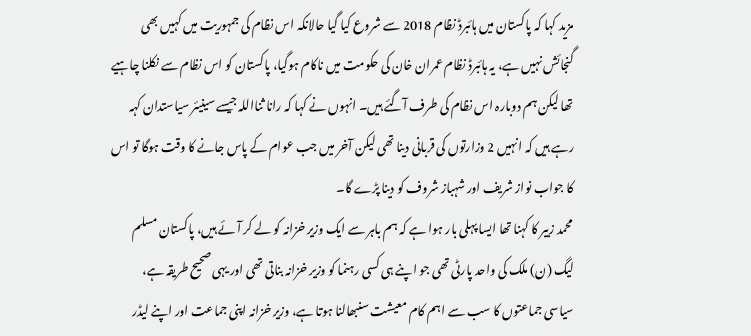مزید کہا کہ پاکستان میں ہائبرڈ نظام 2018 سے شروع کیا گیا حالانکہ اس نظام کی جمہوریت میں کہیں بھی گنجائش نہیں ہے، یہ ہائبرڈ نظام عمران خان کی حکومت میں ناکام ہوگیا، پاکستان کو اس نظام سے نکلنا چاہیے تھا لیکن ہم دوبارہ اس نظام کی طرف آگئے ہیں۔ انہوں نے کہا کہ رانا ثنااللہ جیسے سینیئر سیاستدان کہہ رہے ہیں کہ انہیں 2 وزارتوں کی قربانی دینا تھی لیکن آخر میں جب عوام کے پاس جانے کا وقت ہوگا تو اس کا جواب نواز شریف اور شہباز شروف کو دینا پڑے گا۔
محمد زبیر کا کہنا تھا ایسا پہلی بار ہوا ہے کہ ہم باہر سے ایک وزیر خزانہ کو لے کر آئے ہیں، پاکستان مسلم لیگ (ن) ملک کی واحد پارٹی تھی جو اپنے ہی کسی رہنما کو وزیر خزانہ بناتی تھی اور یہی صحیح طریقہ ہے، سیاسی جماعتوں کا سب سے اہم کام معیشت سنبھالنا ہوتا ہے، وزیر خزانہ اپنی جماعت اور اپنے لیڈر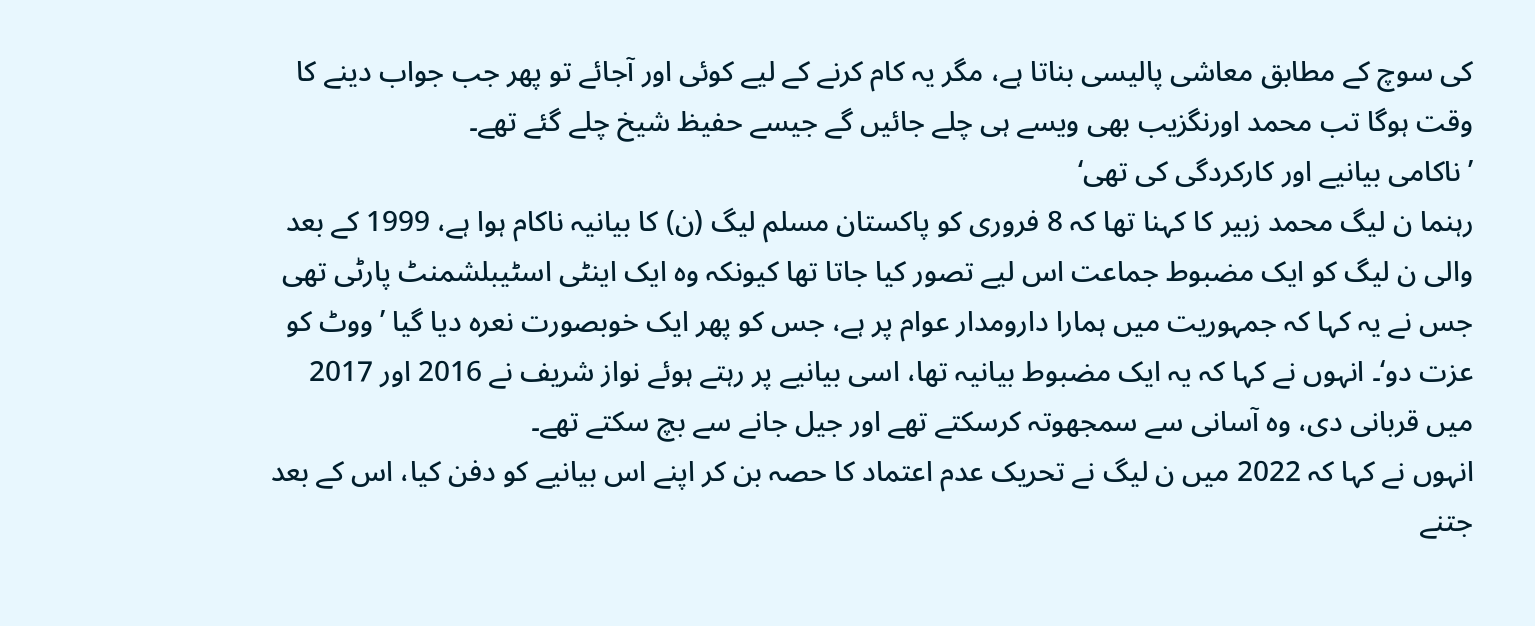کی سوچ کے مطابق معاشی پالیسی بناتا ہے، مگر یہ کام کرنے کے لیے کوئی اور آجائے تو پھر جب جواب دینے کا وقت ہوگا تب محمد اورنگزیب بھی ویسے ہی چلے جائیں گے جیسے حفیظ شیخ چلے گئے تھے۔
’ناکامی بیانیے اور کارکردگی کی تھی‘
رہنما ن لیگ محمد زبیر کا کہنا تھا کہ 8 فروری کو پاکستان مسلم لیگ (ن) کا بیانیہ ناکام ہوا ہے، 1999 کے بعد والی ن لیگ کو ایک مضبوط جماعت اس لیے تصور کیا جاتا تھا کیونکہ وہ ایک اینٹی اسٹیبلشمنٹ پارٹی تھی جس نے یہ کہا کہ جمہوریت میں ہمارا دارومدار عوام پر ہے، جس کو پھر ایک خوبصورت نعرہ دیا گیا ’ووٹ کو عزت دو‘۔ انہوں نے کہا کہ یہ ایک مضبوط بیانیہ تھا، اسی بیانیے پر رہتے ہوئے نواز شریف نے 2016 اور 2017 میں قربانی دی، وہ آسانی سے سمجھوتہ کرسکتے تھے اور جیل جانے سے بچ سکتے تھے۔
انہوں نے کہا کہ 2022 میں ن لیگ نے تحریک عدم اعتماد کا حصہ بن کر اپنے اس بیانیے کو دفن کیا، اس کے بعد جتنے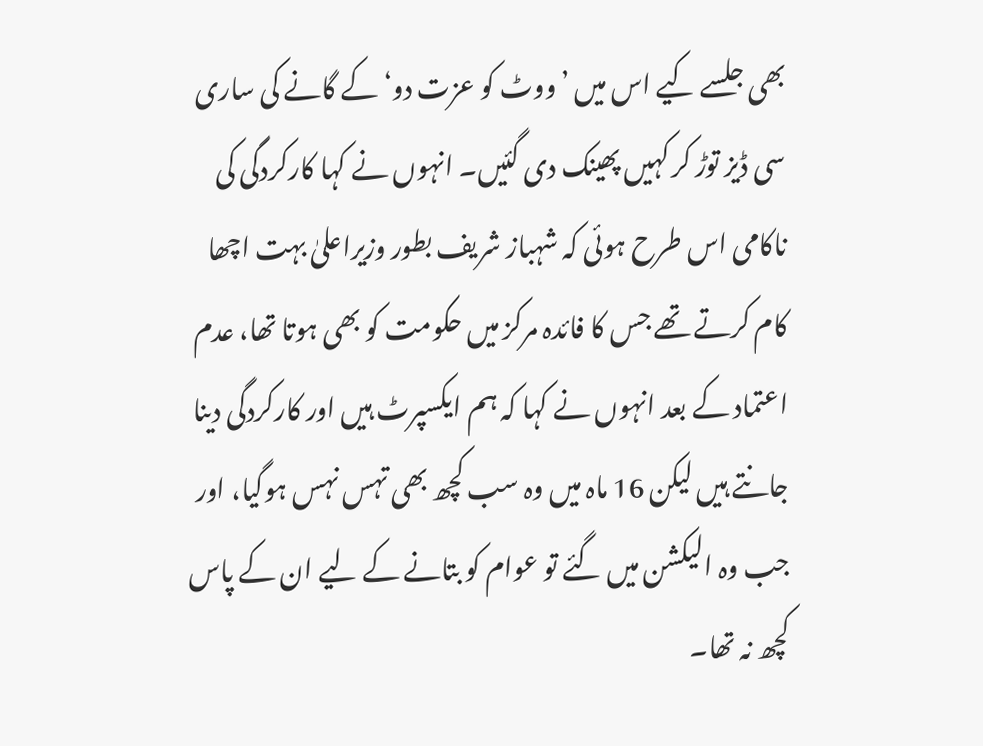بھی جلسے کیے اس میں ’ووٹ کو عزت دو‘ کے گانے کی ساری سی ڈیز توڑ کر کہیں پھینک دی گئیں۔ انہوں نے کہا کارکردگی کی ناکامی اس طرح ہوئی کہ شہباز شریف بطور وزیراعلیٰ بہت اچھا کام کرتے تھے جس کا فائدہ مرکز میں حکومت کو بھی ہوتا تھا، عدم اعتماد کے بعد انہوں نے کہا کہ ہم ایکسپرٹ ہیں اور کارکردگی دینا جانتے ہیں لیکن 16 ماہ میں وہ سب کچھ بھی تہس نہس ہوگیا، اور جب وہ الیکشن میں گئے تو عوام کو بتانے کے لیے ان کے پاس کچھ نہ تھا۔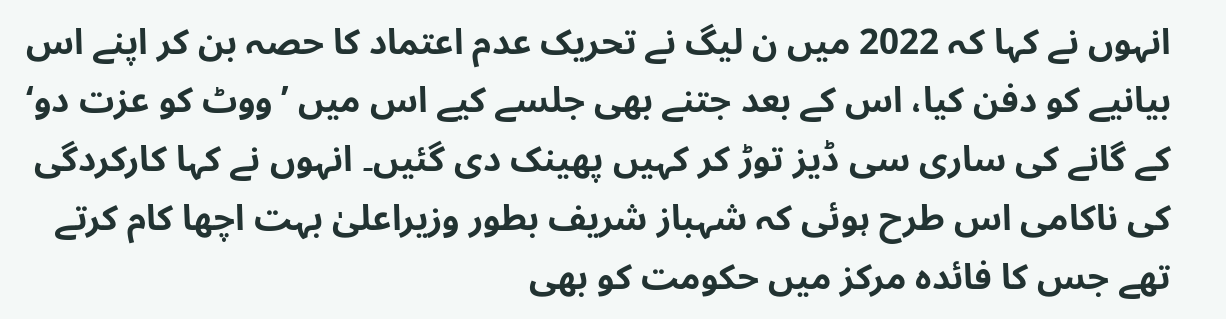انہوں نے کہا کہ 2022 میں ن لیگ نے تحریک عدم اعتماد کا حصہ بن کر اپنے اس بیانیے کو دفن کیا، اس کے بعد جتنے بھی جلسے کیے اس میں ’ووٹ کو عزت دو‘ کے گانے کی ساری سی ڈیز توڑ کر کہیں پھینک دی گئیں۔ انہوں نے کہا کارکردگی کی ناکامی اس طرح ہوئی کہ شہباز شریف بطور وزیراعلیٰ بہت اچھا کام کرتے تھے جس کا فائدہ مرکز میں حکومت کو بھی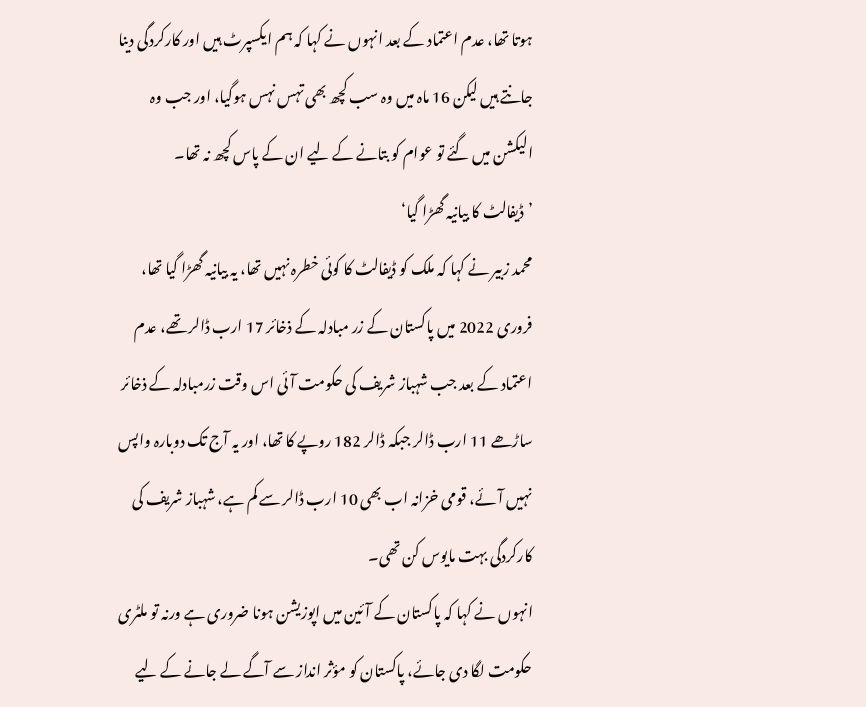ہوتا تھا، عدم اعتماد کے بعد انہوں نے کہا کہ ہم ایکسپرٹ ہیں اور کارکردگی دینا جانتے ہیں لیکن 16 ماہ میں وہ سب کچھ بھی تہس نہس ہوگیا، اور جب وہ الیکشن میں گئے تو عوام کو بتانے کے لیے ان کے پاس کچھ نہ تھا۔
’ڈیفالٹ کا بیانیہ گھڑا گیا‘
محمد زبیر نے کہا کہ ملک کو ڈیفالٹ کا کوئی خطرہ نہیں تھا، یہ بیانیہ گھڑا گیا تھا، فروری 2022 میں پاکستان کے زر مبادلہ کے ذخائر 17 ارب ڈالر تھے، عدم اعتماد کے بعد جب شہباز شریف کی حکومت آئی اس وقت زرمبادلہ کے ذخائر ساڑھے 11 ارب ڈالر جبکہ ڈالر 182 روپے کا تھا، اور یہ آج تک دوبارہ واپس نہیں آئے، قومی خزانہ اب بھی 10 ارب ڈالر سے کم ہے، شہباز شریف کی کارکردگی بہت مایوس کن تھی۔
انہوں نے کہا کہ پاکستان کے آئین میں اپوزیشن ہونا ضروری ہے ورنہ تو ملٹری حکومت لگا دی جائے، پاکستان کو مؤثر انداز سے آگے لے جانے کے لیے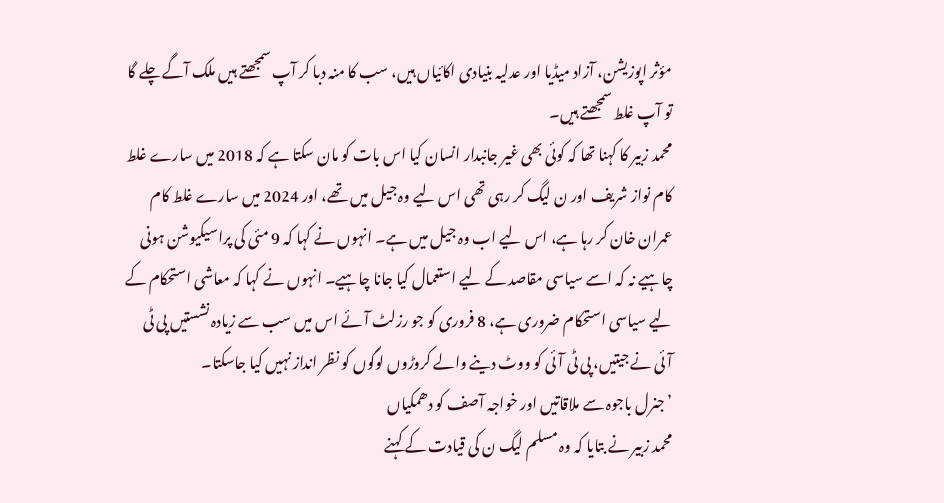مؤثر اپوزیشن، آزاد میڈیا اور عدلیہ بنیادی اکائیاں ہیں، سب کا منہ دبا کر آپ سمجھتے ہیں ملک آگے چلے گا تو آپ غلط سمجھتے ہیں۔
محمد زبیر کا کہنا تھا کہ کوئی بھی غیر جانبدار انسان کیا اس بات کو مان سکتا ہے کہ 2018 میں سارے غلط کام نواز شریف اور ن لیگ کر رہی تھی اس لیے وہ جیل میں تھے، اور 2024 میں سارے غلط کام عمران خان کر رہا ہے، اس لیے اب وہ جیل میں ہے۔ انہوں نے کہا کہ 9 مئی کی پراسیکیوشن ہونی چاہیے نہ کہ اسے سیاسی مقاصد کے لیے استعمال کیا جانا چاہیے۔ انہوں نے کہا کہ معاشی استحکام کے لیے سیاسی استحکام ضروری ہے، 8 فروری کو جو رزلٹ آئے اس میں سب سے زیادہ نشستیں پی ٹی آئی نے جیتیں، پی ٹی آئی کو ووٹ دینے والے کروڑوں لوگوں کو نظر انداز نہیں کیا جاسکتا۔
’جنرل باجوہ سے ملاقاتیں اور خواجہ آصف کو دھمکیاں
محمد زبیر نے بتایا کہ وہ مسلم لیگ ن کی قیادت کے کہنے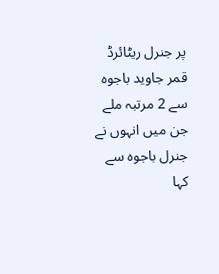پر جنرل ریٹائرڈ قمر جاوید باجوہ سے 2 مرتبہ ملے جن میں انہوں نے جنرل باجوہ سے کہا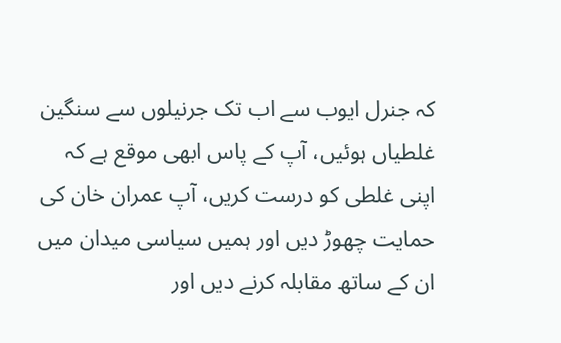کہ جنرل ایوب سے اب تک جرنیلوں سے سنگین غلطیاں ہوئیں، آپ کے پاس ابھی موقع ہے کہ اپنی غلطی کو درست کریں، آپ عمران خان کی حمایت چھوڑ دیں اور ہمیں سیاسی میدان میں ان کے ساتھ مقابلہ کرنے دیں اور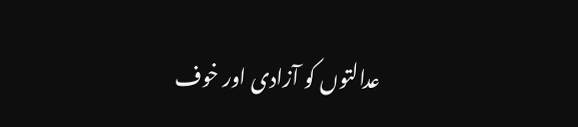عدالتوں کو آزادی اور خوف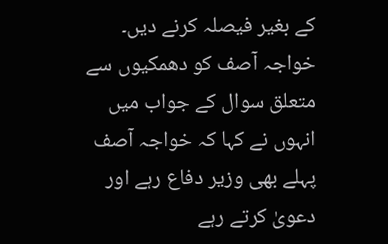کے بغیر فیصلہ کرنے دیں۔
خواجہ آصف کو دھمکیوں سے متعلق سوال کے جواب میں انہوں نے کہا کہ خواجہ آصف پہلے بھی وزیر دفاع رہے اور دعویٰ کرتے رہے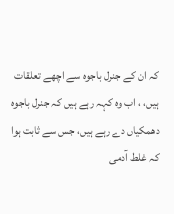کہ ان کے جنرل باجوہ سے اچھے تعلقات ہیں، ، اب وہ کہہ رہے ہیں کہ جنرل باجوہ دھمکیاں دے رہے ہیں، جس سے ثابت ہوا کہ غلط آدمی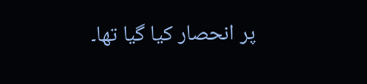پر انحصار کیا گیا تھا۔